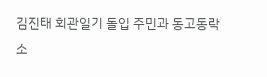김진태 회관일기 돌입 주민과 동고동락 소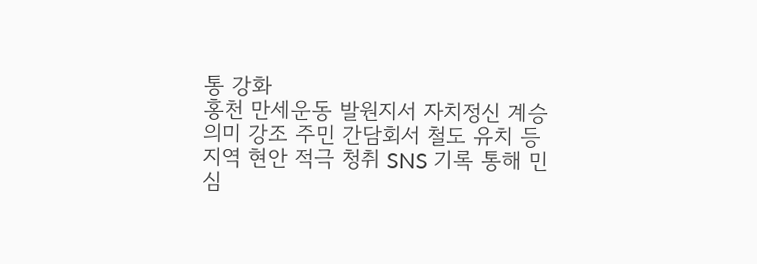통 강화
홍천 만세운동 발원지서 자치정신 계승 의미 강조 주민 간담회서 철도 유치 등 지역 현안 적극 청취 SNS 기록 통해 민심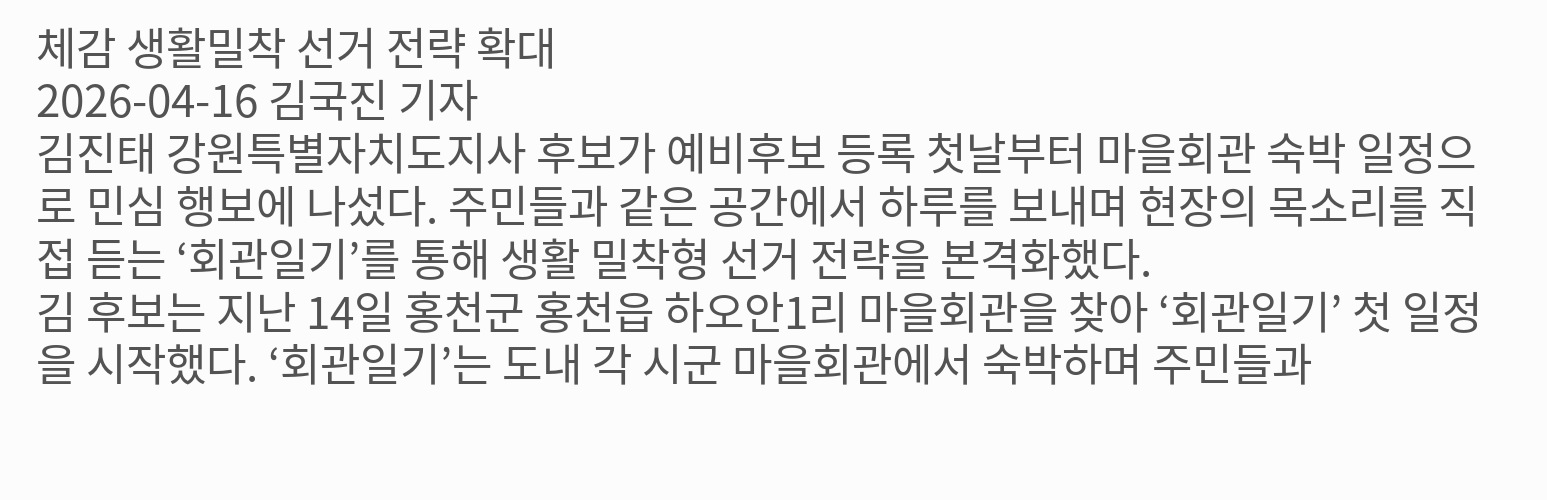체감 생활밀착 선거 전략 확대
2026-04-16 김국진 기자
김진태 강원특별자치도지사 후보가 예비후보 등록 첫날부터 마을회관 숙박 일정으로 민심 행보에 나섰다. 주민들과 같은 공간에서 하루를 보내며 현장의 목소리를 직접 듣는 ‘회관일기’를 통해 생활 밀착형 선거 전략을 본격화했다.
김 후보는 지난 14일 홍천군 홍천읍 하오안1리 마을회관을 찾아 ‘회관일기’ 첫 일정을 시작했다. ‘회관일기’는 도내 각 시군 마을회관에서 숙박하며 주민들과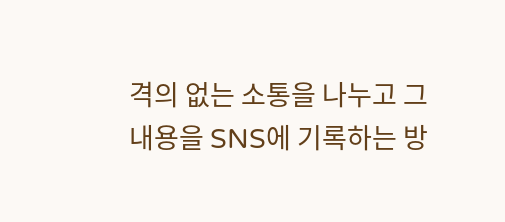격의 없는 소통을 나누고 그 내용을 SNS에 기록하는 방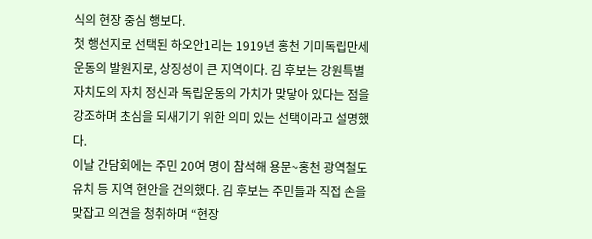식의 현장 중심 행보다.
첫 행선지로 선택된 하오안1리는 1919년 홍천 기미독립만세운동의 발원지로, 상징성이 큰 지역이다. 김 후보는 강원특별자치도의 자치 정신과 독립운동의 가치가 맞닿아 있다는 점을 강조하며 초심을 되새기기 위한 의미 있는 선택이라고 설명했다.
이날 간담회에는 주민 20여 명이 참석해 용문~홍천 광역철도 유치 등 지역 현안을 건의했다. 김 후보는 주민들과 직접 손을 맞잡고 의견을 청취하며 “현장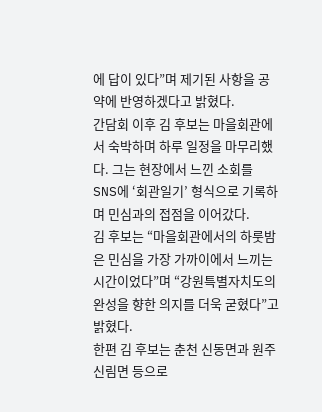에 답이 있다”며 제기된 사항을 공약에 반영하겠다고 밝혔다.
간담회 이후 김 후보는 마을회관에서 숙박하며 하루 일정을 마무리했다. 그는 현장에서 느낀 소회를 SNS에 ‘회관일기’ 형식으로 기록하며 민심과의 접점을 이어갔다.
김 후보는 “마을회관에서의 하룻밤은 민심을 가장 가까이에서 느끼는 시간이었다”며 “강원특별자치도의 완성을 향한 의지를 더욱 굳혔다”고 밝혔다.
한편 김 후보는 춘천 신동면과 원주 신림면 등으로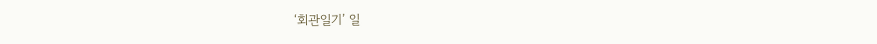‘회관일기’ 일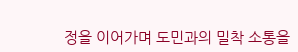정을 이어가며 도민과의 밀착 소통을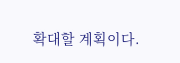확대할 계획이다.